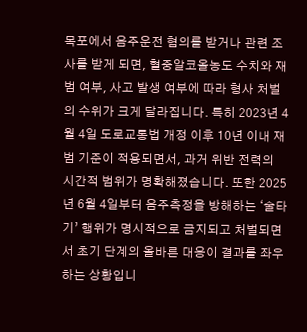목포에서 음주운전 혐의를 받거나 관련 조사를 받게 되면, 혈중알코올농도 수치와 재범 여부, 사고 발생 여부에 따라 형사 처벌의 수위가 크게 달라집니다. 특히 2023년 4월 4일 도로교통법 개정 이후 10년 이내 재범 기준이 적용되면서, 과거 위반 전력의 시간적 범위가 명확해졌습니다. 또한 2025년 6월 4일부터 음주측정을 방해하는 ‘술타기’ 행위가 명시적으로 금지되고 처벌되면서 초기 단계의 올바른 대응이 결과를 좌우하는 상황입니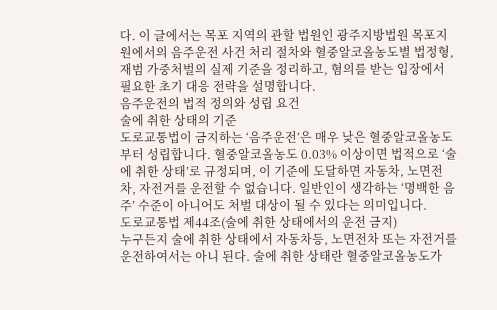다. 이 글에서는 목포 지역의 관할 법원인 광주지방법원 목포지원에서의 음주운전 사건 처리 절차와 혈중알코올농도별 법정형, 재범 가중처벌의 실제 기준을 정리하고, 혐의를 받는 입장에서 필요한 초기 대응 전략을 설명합니다.
음주운전의 법적 정의와 성립 요건
술에 취한 상태의 기준
도로교통법이 금지하는 ‘음주운전’은 매우 낮은 혈중알코올농도부터 성립합니다. 혈중알코올농도 0.03% 이상이면 법적으로 ‘술에 취한 상태’로 규정되며, 이 기준에 도달하면 자동차, 노면전차, 자전거를 운전할 수 없습니다. 일반인이 생각하는 ‘명백한 음주’ 수준이 아니어도 처벌 대상이 될 수 있다는 의미입니다.
도로교통법 제44조(술에 취한 상태에서의 운전 금지)
누구든지 술에 취한 상태에서 자동차등, 노면전차 또는 자전거를 운전하여서는 아니 된다. 술에 취한 상태란 혈중알코올농도가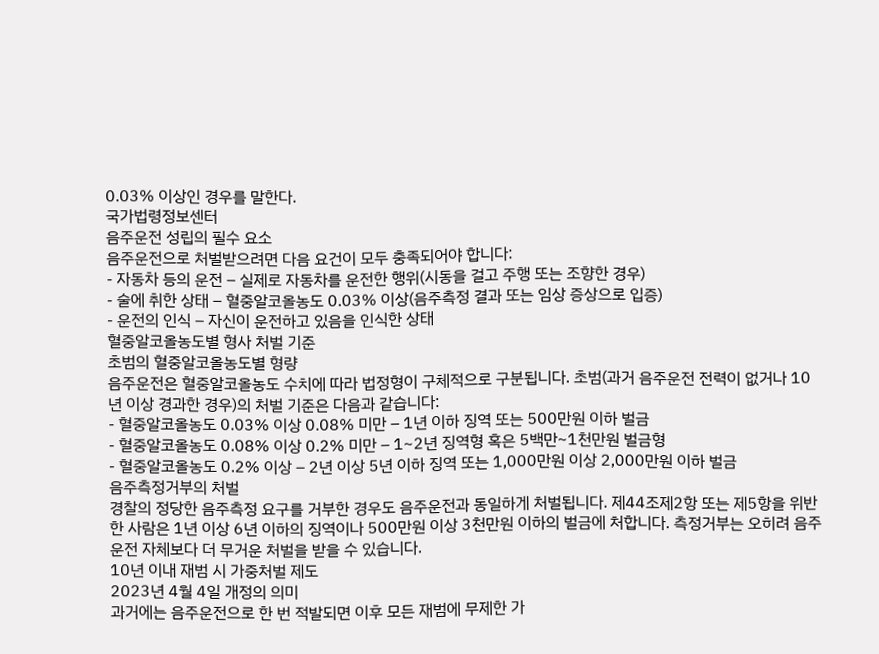0.03% 이상인 경우를 말한다.
국가법령정보센터
음주운전 성립의 필수 요소
음주운전으로 처벌받으려면 다음 요건이 모두 충족되어야 합니다:
- 자동차 등의 운전 – 실제로 자동차를 운전한 행위(시동을 걸고 주행 또는 조향한 경우)
- 술에 취한 상태 – 혈중알코올농도 0.03% 이상(음주측정 결과 또는 임상 증상으로 입증)
- 운전의 인식 – 자신이 운전하고 있음을 인식한 상태
혈중알코올농도별 형사 처벌 기준
초범의 혈중알코올농도별 형량
음주운전은 혈중알코올농도 수치에 따라 법정형이 구체적으로 구분됩니다. 초범(과거 음주운전 전력이 없거나 10년 이상 경과한 경우)의 처벌 기준은 다음과 같습니다:
- 혈중알코올농도 0.03% 이상 0.08% 미만 – 1년 이하 징역 또는 500만원 이하 벌금
- 혈중알코올농도 0.08% 이상 0.2% 미만 – 1~2년 징역형 혹은 5백만~1천만원 벌금형
- 혈중알코올농도 0.2% 이상 – 2년 이상 5년 이하 징역 또는 1,000만원 이상 2,000만원 이하 벌금
음주측정거부의 처벌
경찰의 정당한 음주측정 요구를 거부한 경우도 음주운전과 동일하게 처벌됩니다. 제44조제2항 또는 제5항을 위반한 사람은 1년 이상 6년 이하의 징역이나 500만원 이상 3천만원 이하의 벌금에 처합니다. 측정거부는 오히려 음주운전 자체보다 더 무거운 처벌을 받을 수 있습니다.
10년 이내 재범 시 가중처벌 제도
2023년 4월 4일 개정의 의미
과거에는 음주운전으로 한 번 적발되면 이후 모든 재범에 무제한 가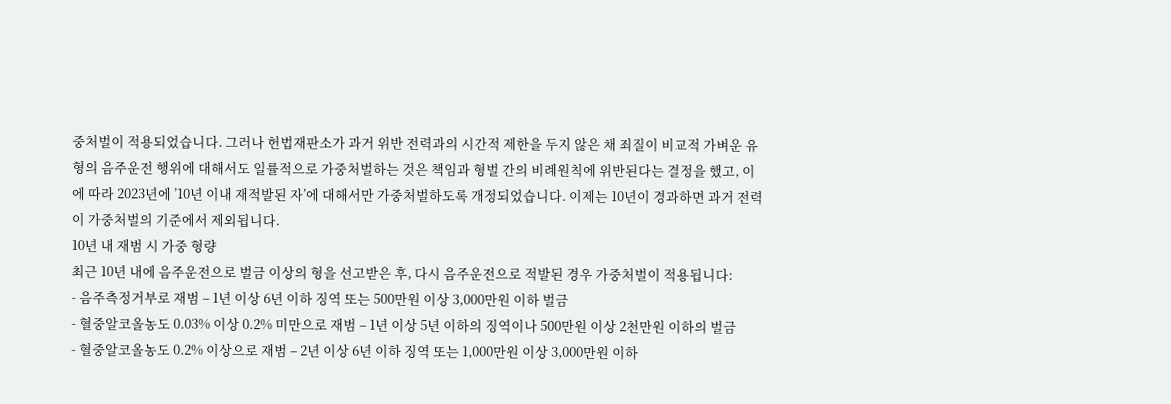중처벌이 적용되었습니다. 그러나 헌법재판소가 과거 위반 전력과의 시간적 제한을 두지 않은 채 죄질이 비교적 가벼운 유형의 음주운전 행위에 대해서도 일률적으로 가중처벌하는 것은 책임과 형벌 간의 비례원칙에 위반된다는 결정을 했고, 이에 따라 2023년에 ’10년 이내 재적발된 자’에 대해서만 가중처벌하도록 개정되었습니다. 이제는 10년이 경과하면 과거 전력이 가중처벌의 기준에서 제외됩니다.
10년 내 재범 시 가중 형량
최근 10년 내에 음주운전으로 벌금 이상의 형을 선고받은 후, 다시 음주운전으로 적발된 경우 가중처벌이 적용됩니다:
- 음주측정거부로 재범 – 1년 이상 6년 이하 징역 또는 500만원 이상 3,000만원 이하 벌금
- 혈중알코올농도 0.03% 이상 0.2% 미만으로 재범 – 1년 이상 5년 이하의 징역이나 500만원 이상 2천만원 이하의 벌금
- 혈중알코올농도 0.2% 이상으로 재범 – 2년 이상 6년 이하 징역 또는 1,000만원 이상 3,000만원 이하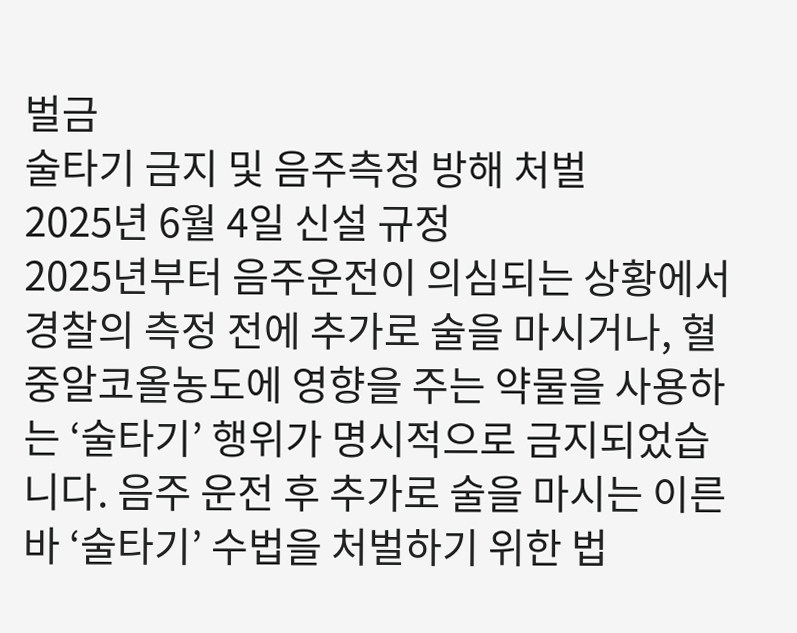벌금
술타기 금지 및 음주측정 방해 처벌
2025년 6월 4일 신설 규정
2025년부터 음주운전이 의심되는 상황에서 경찰의 측정 전에 추가로 술을 마시거나, 혈중알코올농도에 영향을 주는 약물을 사용하는 ‘술타기’ 행위가 명시적으로 금지되었습니다. 음주 운전 후 추가로 술을 마시는 이른바 ‘술타기’ 수법을 처벌하기 위한 법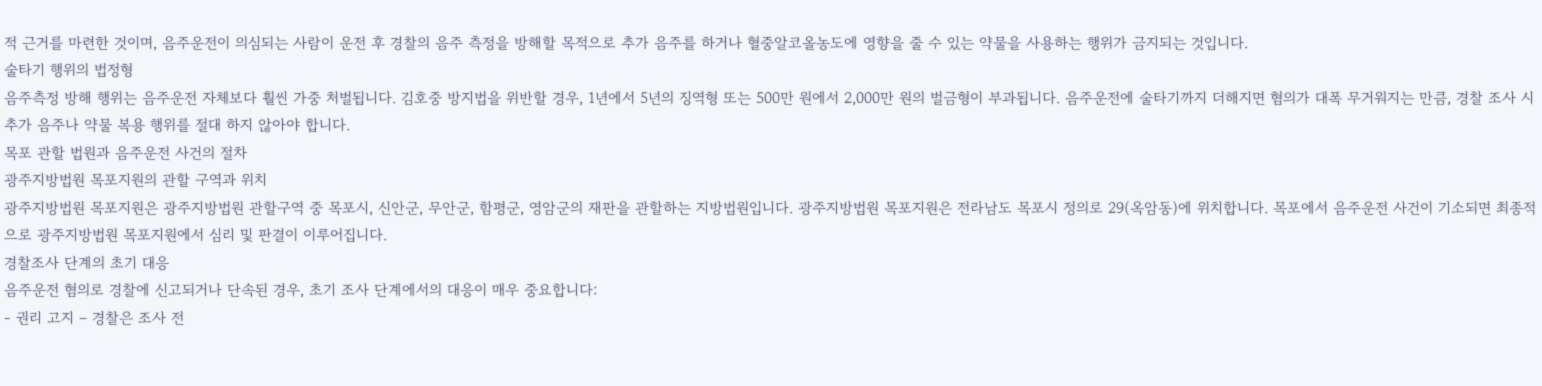적 근거를 마련한 것이며, 음주운전이 의심되는 사람이 운전 후 경찰의 음주 측정을 방해할 목적으로 추가 음주를 하거나 혈중알코올농도에 영향을 줄 수 있는 약물을 사용하는 행위가 금지되는 것입니다.
술타기 행위의 법정형
음주측정 방해 행위는 음주운전 자체보다 훨씬 가중 처벌됩니다. 김호중 방지법을 위반할 경우, 1년에서 5년의 징역형 또는 500만 원에서 2,000만 원의 벌금형이 부과됩니다. 음주운전에 술타기까지 더해지면 혐의가 대폭 무거워지는 만큼, 경찰 조사 시 추가 음주나 약물 복용 행위를 절대 하지 않아야 합니다.
목포 관할 법원과 음주운전 사건의 절차
광주지방법원 목포지원의 관할 구역과 위치
광주지방법원 목포지원은 광주지방법원 관할구역 중 목포시, 신안군, 무안군, 함평군, 영암군의 재판을 관할하는 지방법원입니다. 광주지방법원 목포지원은 전라남도 목포시 정의로 29(옥암동)에 위치합니다. 목포에서 음주운전 사건이 기소되면 최종적으로 광주지방법원 목포지원에서 심리 및 판결이 이루어집니다.
경찰조사 단계의 초기 대응
음주운전 혐의로 경찰에 신고되거나 단속된 경우, 초기 조사 단계에서의 대응이 매우 중요합니다:
- 권리 고지 – 경찰은 조사 전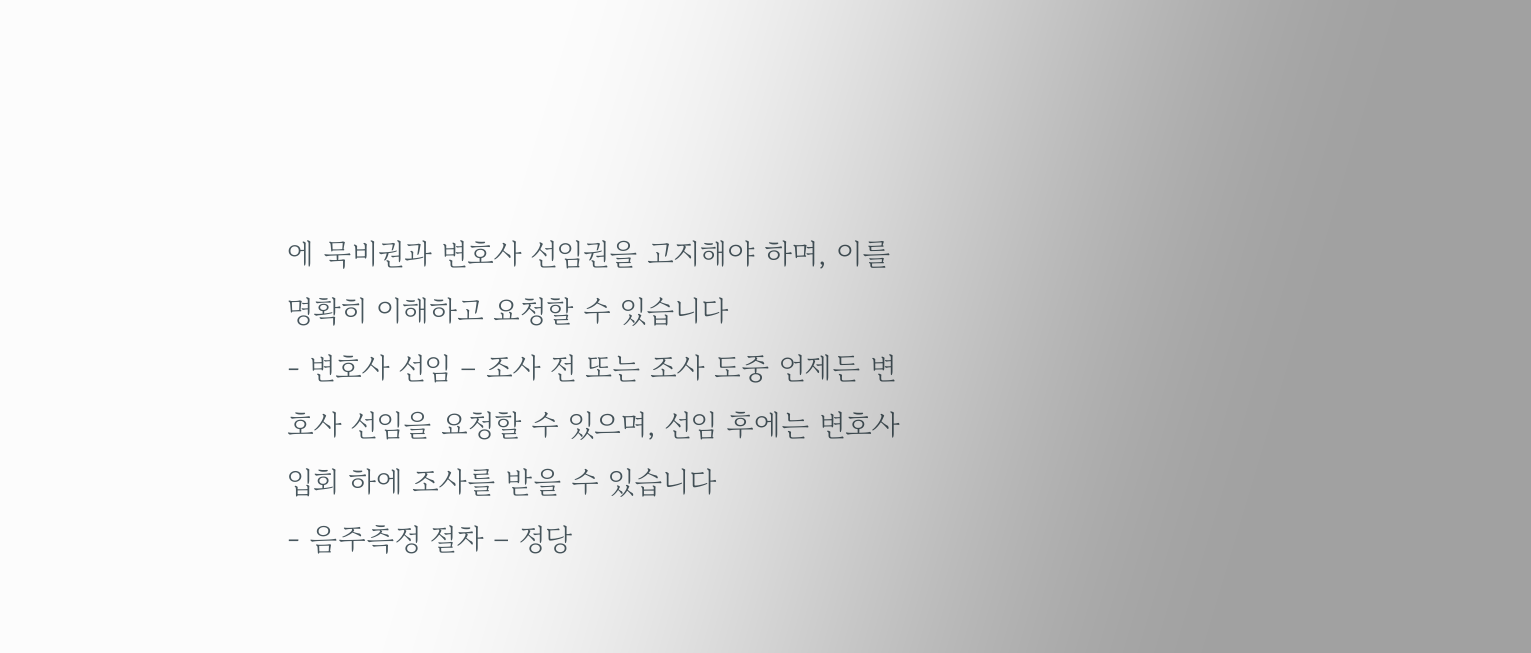에 묵비권과 변호사 선임권을 고지해야 하며, 이를 명확히 이해하고 요청할 수 있습니다
- 변호사 선임 – 조사 전 또는 조사 도중 언제든 변호사 선임을 요청할 수 있으며, 선임 후에는 변호사 입회 하에 조사를 받을 수 있습니다
- 음주측정 절차 – 정당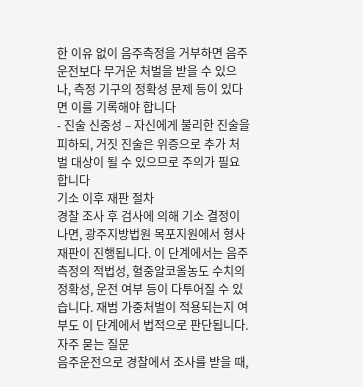한 이유 없이 음주측정을 거부하면 음주운전보다 무거운 처벌을 받을 수 있으나, 측정 기구의 정확성 문제 등이 있다면 이를 기록해야 합니다
- 진술 신중성 – 자신에게 불리한 진술을 피하되, 거짓 진술은 위증으로 추가 처벌 대상이 될 수 있으므로 주의가 필요합니다
기소 이후 재판 절차
경찰 조사 후 검사에 의해 기소 결정이 나면, 광주지방법원 목포지원에서 형사 재판이 진행됩니다. 이 단계에서는 음주측정의 적법성, 혈중알코올농도 수치의 정확성, 운전 여부 등이 다투어질 수 있습니다. 재범 가중처벌이 적용되는지 여부도 이 단계에서 법적으로 판단됩니다.
자주 묻는 질문
음주운전으로 경찰에서 조사를 받을 때,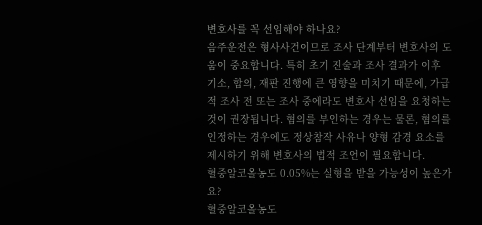변호사를 꼭 선임해야 하나요?
음주운전은 형사사건이므로 조사 단계부터 변호사의 도움이 중요합니다. 특히 초기 진술과 조사 결과가 이후 기소, 합의, 재판 진행에 큰 영향을 미치기 때문에, 가급적 조사 전 또는 조사 중에라도 변호사 선임을 요청하는 것이 권장됩니다. 혐의를 부인하는 경우는 물론, 혐의를 인정하는 경우에도 정상참작 사유나 양형 감경 요소를 제시하기 위해 변호사의 법적 조언이 필요합니다.
혈중알코올농도 0.05%는 실형을 받을 가능성이 높은가요?
혈중알코올농도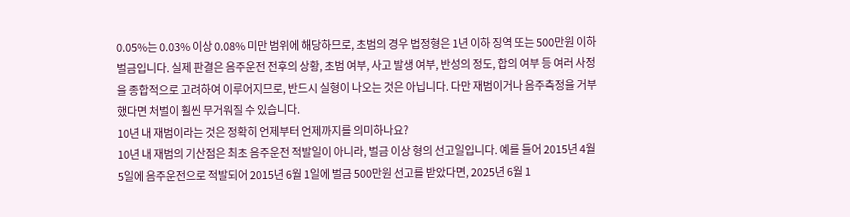0.05%는 0.03% 이상 0.08% 미만 범위에 해당하므로, 초범의 경우 법정형은 1년 이하 징역 또는 500만원 이하 벌금입니다. 실제 판결은 음주운전 전후의 상황, 초범 여부, 사고 발생 여부, 반성의 정도, 합의 여부 등 여러 사정을 종합적으로 고려하여 이루어지므로, 반드시 실형이 나오는 것은 아닙니다. 다만 재범이거나 음주측정을 거부했다면 처벌이 훨씬 무거워질 수 있습니다.
10년 내 재범이라는 것은 정확히 언제부터 언제까지를 의미하나요?
10년 내 재범의 기산점은 최초 음주운전 적발일이 아니라, 벌금 이상 형의 선고일입니다. 예를 들어 2015년 4월 5일에 음주운전으로 적발되어 2015년 6월 1일에 벌금 500만원 선고를 받았다면, 2025년 6월 1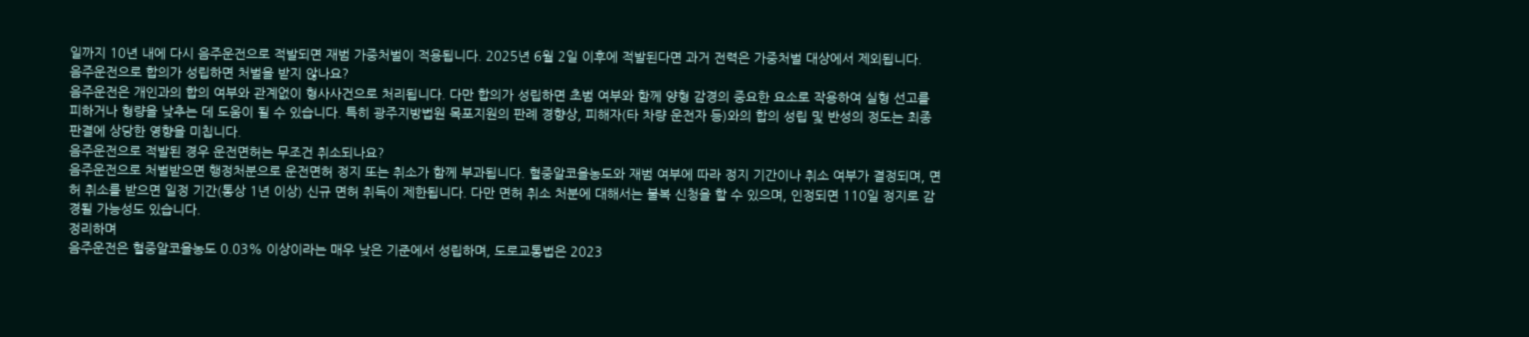일까지 10년 내에 다시 음주운전으로 적발되면 재범 가중처벌이 적용됩니다. 2025년 6월 2일 이후에 적발된다면 과거 전력은 가중처벌 대상에서 제외됩니다.
음주운전으로 합의가 성립하면 처벌을 받지 않나요?
음주운전은 개인과의 합의 여부와 관계없이 형사사건으로 처리됩니다. 다만 합의가 성립하면 초범 여부와 함께 양형 감경의 중요한 요소로 작용하여 실형 선고를 피하거나 형량을 낮추는 데 도움이 될 수 있습니다. 특히 광주지방법원 목포지원의 판례 경향상, 피해자(타 차량 운전자 등)와의 합의 성립 및 반성의 정도는 최종 판결에 상당한 영향을 미칩니다.
음주운전으로 적발된 경우 운전면허는 무조건 취소되나요?
음주운전으로 처벌받으면 행정처분으로 운전면허 정지 또는 취소가 함께 부과됩니다. 혈중알코올농도와 재범 여부에 따라 정지 기간이나 취소 여부가 결정되며, 면허 취소를 받으면 일정 기간(통상 1년 이상) 신규 면허 취득이 제한됩니다. 다만 면허 취소 처분에 대해서는 불복 신청을 할 수 있으며, 인정되면 110일 정지로 감경될 가능성도 있습니다.
정리하며
음주운전은 혈중알코올농도 0.03% 이상이라는 매우 낮은 기준에서 성립하며, 도로교통법은 2023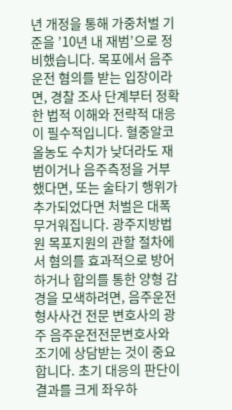년 개정을 통해 가중처벌 기준을 ’10년 내 재범’으로 정비했습니다. 목포에서 음주운전 혐의를 받는 입장이라면, 경찰 조사 단계부터 정확한 법적 이해와 전략적 대응이 필수적입니다. 혈중알코올농도 수치가 낮더라도 재범이거나 음주측정을 거부했다면, 또는 술타기 행위가 추가되었다면 처벌은 대폭 무거워집니다. 광주지방법원 목포지원의 관할 절차에서 혐의를 효과적으로 방어하거나 합의를 통한 양형 감경을 모색하려면, 음주운전 형사사건 전문 변호사의 광주 음주운전전문변호사와 조기에 상담받는 것이 중요합니다. 초기 대응의 판단이 결과를 크게 좌우하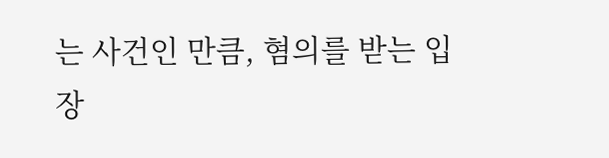는 사건인 만큼, 혐의를 받는 입장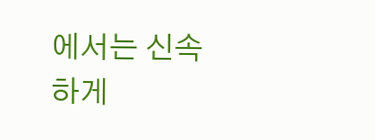에서는 신속하게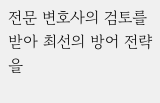전문 변호사의 검토를 받아 최선의 방어 전략을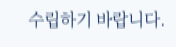수립하기 바랍니다.